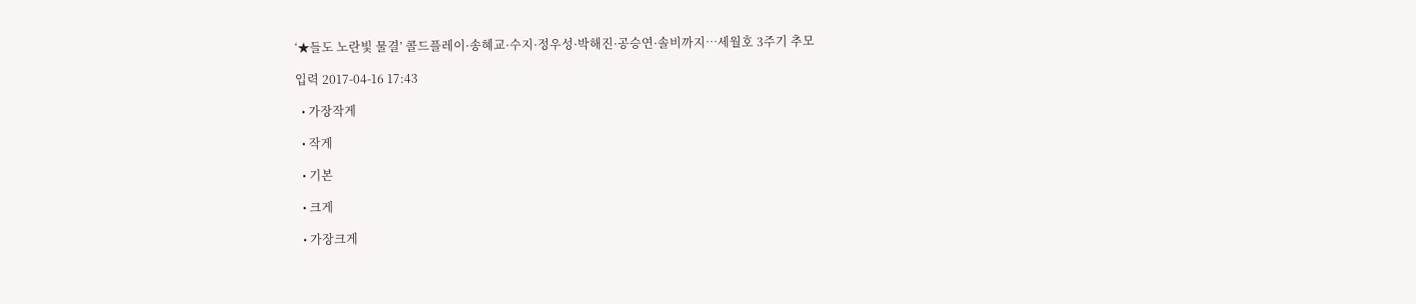‘★들도 노란빛 물결’ 콜드플레이·송혜교·수지·정우성·박해진·공승연·솔비까지…세월호 3주기 추모

입력 2017-04-16 17:43

  • 가장작게

  • 작게

  • 기본

  • 크게

  • 가장크게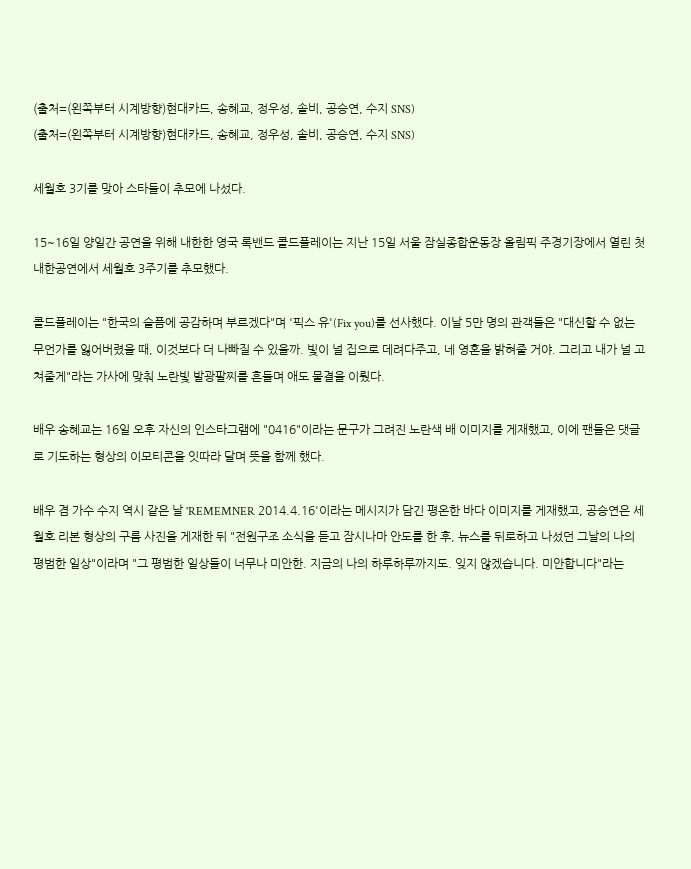(출처=(왼쪽부터 시계방향)현대카드, 송혜교, 정우성, 솔비, 공승연, 수지 SNS)
(출처=(왼쪽부터 시계방향)현대카드, 송혜교, 정우성, 솔비, 공승연, 수지 SNS)

세월호 3기를 맞아 스타들이 추모에 나섰다.

15~16일 양일간 공연을 위해 내한한 영국 록밴드 콜드플레이는 지난 15일 서울 잠실종합운동장 올림픽 주경기장에서 열린 첫 내한공연에서 세월호 3주기를 추모했다.

콜드플레이는 "한국의 슬픔에 공감하며 부르겠다"며 '픽스 유'(Fix you)를 선사했다. 이날 5만 명의 관객들은 "대신할 수 없는 무언가를 잃어버렸을 때, 이것보다 더 나빠질 수 있을까. 빛이 널 집으로 데려다주고, 네 영혼을 밝혀줄 거야. 그리고 내가 널 고쳐줄게"라는 가사에 맞춰 노란빛 발광팔찌를 흔들며 애도 물결을 이뤘다.

배우 송혜교는 16일 오후 자신의 인스타그램에 "0416"이라는 문구가 그려진 노란색 배 이미지를 게재했고, 이에 팬들은 댓글로 기도하는 형상의 이모티콘을 잇따라 달며 뜻을 함께 했다.

배우 겸 가수 수지 역시 같은 날 'REMEMNER 2014.4.16'이라는 메시지가 담긴 평온한 바다 이미지를 게재했고, 공승연은 세월호 리본 형상의 구름 사진을 게재한 뒤 "전원구조 소식을 듣고 잠시나마 안도를 한 후, 뉴스를 뒤로하고 나섰던 그날의 나의 평범한 일상"이라며 "그 평범한 일상들이 너무나 미안한. 지금의 나의 하루하루까지도. 잊지 않겠습니다. 미안합니다"라는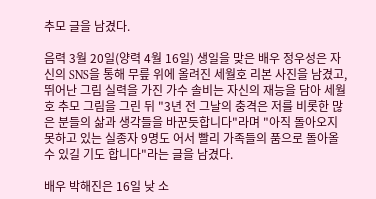추모 글을 남겼다.

음력 3월 20일(양력 4월 16일) 생일을 맞은 배우 정우성은 자신의 SNS을 통해 무릎 위에 올려진 세월호 리본 사진을 남겼고, 뛰어난 그림 실력을 가진 가수 솔비는 자신의 재능을 담아 세월호 추모 그림을 그린 뒤 "3년 전 그날의 충격은 저를 비롯한 많은 분들의 삶과 생각들을 바꾼듯합니다"라며 "아직 돌아오지 못하고 있는 실종자 9명도 어서 빨리 가족들의 품으로 돌아올 수 있길 기도 합니다"라는 글을 남겼다.

배우 박해진은 16일 낮 소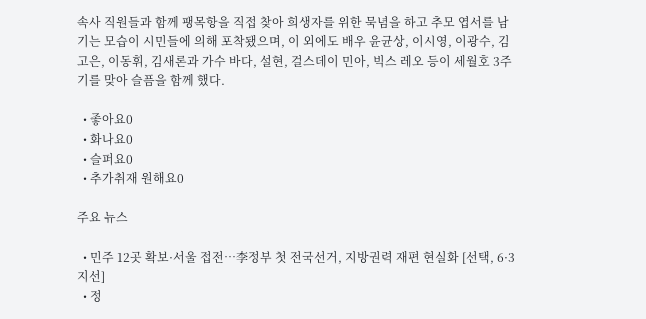속사 직원들과 함께 팽목항을 직접 찾아 희생자를 위한 묵념을 하고 추모 엽서를 남기는 모습이 시민들에 의해 포착됐으며, 이 외에도 배우 윤균상, 이시영, 이광수, 김고은, 이동휘, 김새론과 가수 바다, 설현, 걸스데이 민아, 빅스 레오 등이 세월호 3주기를 맞아 슬픔을 함께 했다.

  • 좋아요0
  • 화나요0
  • 슬퍼요0
  • 추가취재 원해요0

주요 뉴스

  • 민주 12곳 확보·서울 접전…李정부 첫 전국선거, 지방권력 재편 현실화 [선택, 6·3 지선]
  • 정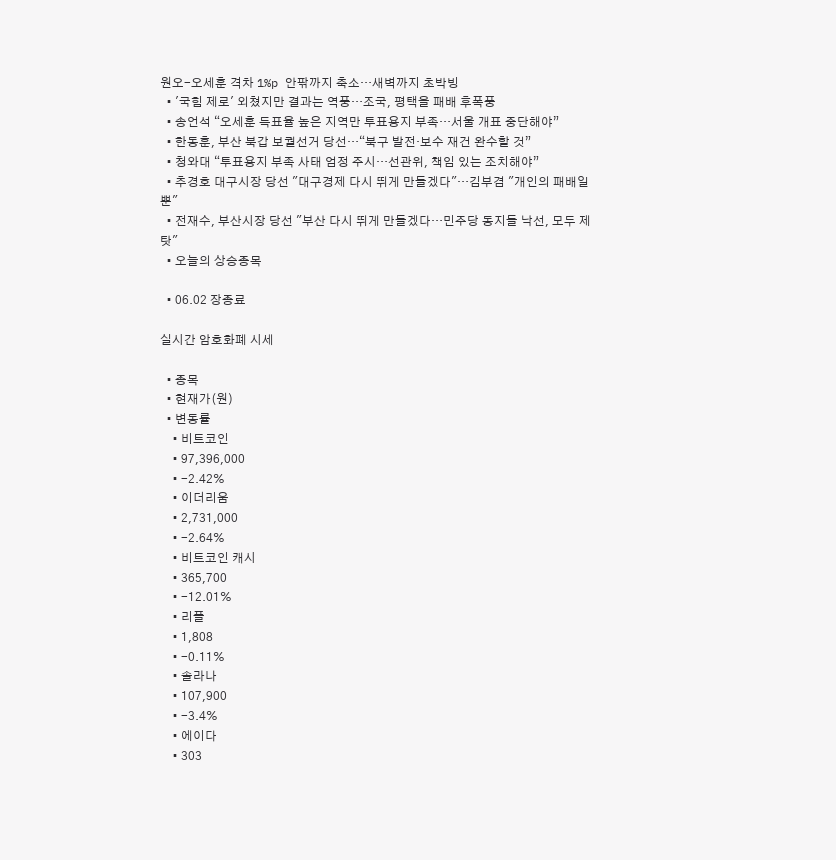원오-오세훈 격차 1%p 안팎까지 축소…새벽까지 초박빙
  • '국힘 제로' 외쳤지만 결과는 역풍…조국, 평택을 패배 후폭풍
  • 송언석 “오세훈 득표율 높은 지역만 투표용지 부족…서울 개표 중단해야”
  • 한동훈, 부산 북갑 보궐선거 당선…“북구 발전·보수 재건 완수할 것”
  • 청와대 “투표용지 부족 사태 엄정 주시…선관위, 책임 있는 조치해야”
  • 추경호 대구시장 당선 "대구경제 다시 뛰게 만들겠다"…김부겸 "개인의 패배일 뿐"
  • 전재수, 부산시장 당선 "부산 다시 뛰게 만들겠다…민주당 동지들 낙선, 모두 제 탓"
  • 오늘의 상승종목

  • 06.02 장종료

실시간 암호화폐 시세

  • 종목
  • 현재가(원)
  • 변동률
    • 비트코인
    • 97,396,000
    • -2.42%
    • 이더리움
    • 2,731,000
    • -2.64%
    • 비트코인 캐시
    • 365,700
    • -12.01%
    • 리플
    • 1,808
    • -0.11%
    • 솔라나
    • 107,900
    • -3.4%
    • 에이다
    • 303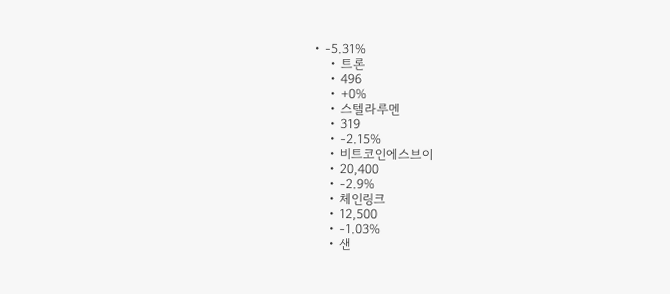• -5.31%
    • 트론
    • 496
    • +0%
    • 스텔라루멘
    • 319
    • -2.15%
    • 비트코인에스브이
    • 20,400
    • -2.9%
    • 체인링크
    • 12,500
    • -1.03%
    • 샌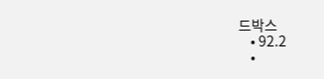드박스
    • 92.2
    •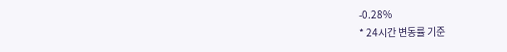-0.28%
* 24시간 변동률 기준